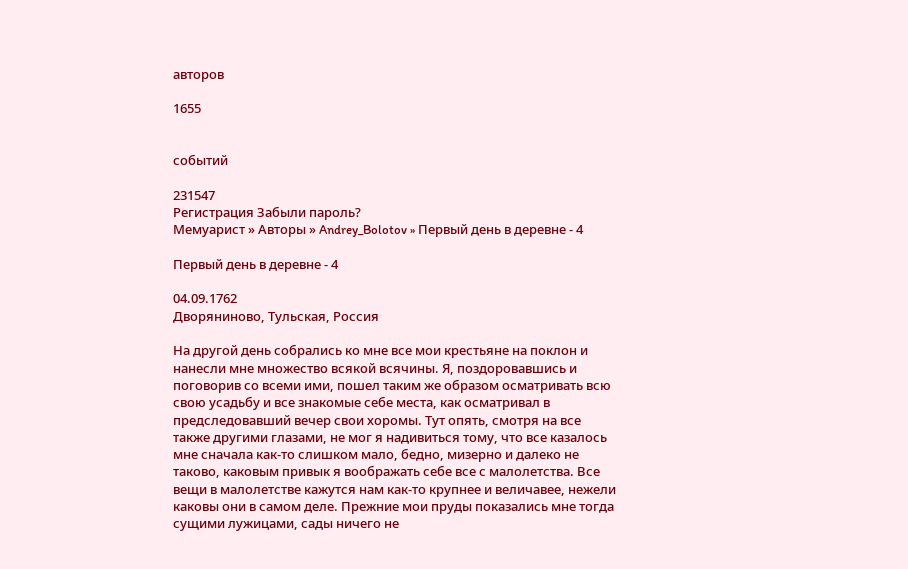авторов

1655


событий

231547
Регистрация Забыли пароль?
Мемуарист » Авторы » Andrey_Bolotov » Первый день в деревне - 4

Первый день в деревне - 4

04.09.1762
Дворяниново, Тульская, Россия

На другой день собрались ко мне все мои крестьяне на поклон и нанесли мне множество всякой всячины. Я, поздоровавшись и поговорив со всеми ими, пошел таким же образом осматривать всю свою усадьбу и все знакомые себе места, как осматривал в предследовавший вечер свои хоромы. Тут опять, смотря на все также другими глазами, не мог я надивиться тому, что все казалось мне сначала как-то слишком мало, бедно, мизерно и далеко не таково, каковым привык я воображать себе все с малолетства. Все вещи в малолетстве кажутся нам как-то крупнее и величавее, нежели каковы они в самом деле. Прежние мои пруды показались мне тогда сущими лужицами, сады ничего не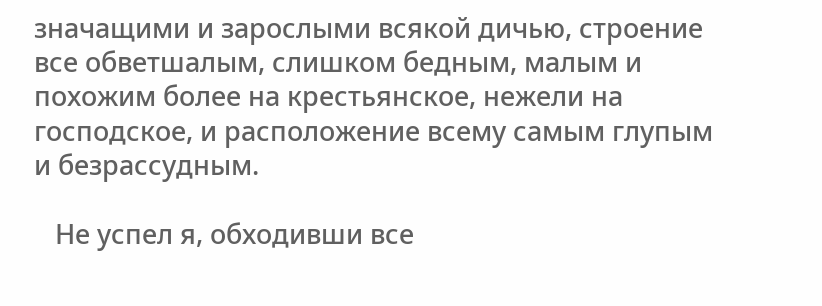значащими и зарослыми всякой дичью, строение все обветшалым, слишком бедным, малым и похожим более на крестьянское, нежели на господское, и расположение всему самым глупым и безрассудным.

   Не успел я, обходивши все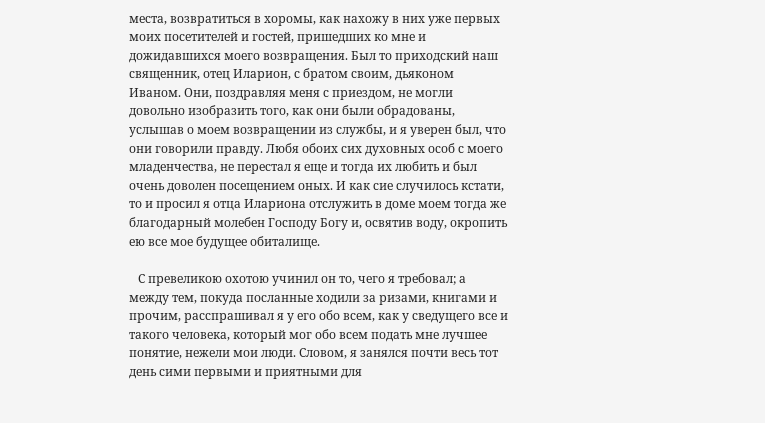места, возвратиться в хоромы, как нахожу в них уже первых моих посетителей и гостей, пришедших ко мне и дожидавшихся моего возвращения. Был то приходский наш священник, отец Иларион, с братом своим, дьяконом Иваном. Они, поздравляя меня с приездом, не могли довольно изобразить того, как они были обрадованы, услышав о моем возвращении из службы, и я уверен был, что они говорили правду. Любя обоих сих духовных особ с моего младенчества, не перестал я еще и тогда их любить и был очень доволен посещением оных. И как сие случилось кстати, то и просил я отца Илариона отслужить в доме моем тогда же благодарный молебен Господу Богу и, освятив воду, окропить ею все мое будущее обиталище.

   С превеликою охотою учинил он то, чего я требовал; а между тем, покуда посланные ходили за ризами, книгами и прочим, расспрашивал я у его обо всем, как у сведущего все и такого человека, который мог обо всем подать мне лучшее понятие, нежели мои люди. Словом, я занялся почти весь тот день сими первыми и приятными для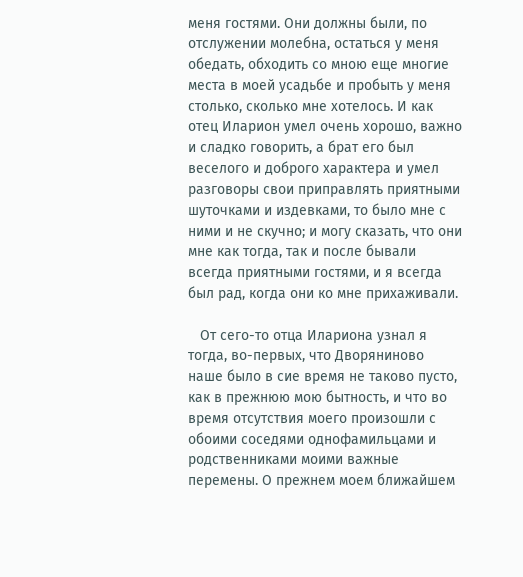меня гостями. Они должны были, по отслужении молебна, остаться у меня обедать, обходить со мною еще многие места в моей усадьбе и пробыть у меня столько, сколько мне хотелось. И как отец Иларион умел очень хорошо, важно и сладко говорить, а брат его был веселого и доброго характера и умел разговоры свои приправлять приятными шуточками и издевками, то было мне с ними и не скучно; и могу сказать, что они мне как тогда, так и после бывали всегда приятными гостями, и я всегда был рад, когда они ко мне прихаживали.

   От сего-то отца Илариона узнал я тогда, во-первых, что Дворяниново наше было в сие время не таково пусто, как в прежнюю мою бытность, и что во время отсутствия моего произошли с обоими соседями однофамильцами и родственниками моими важные перемены. О прежнем моем ближайшем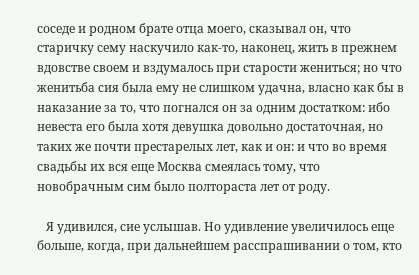соседе и родном брате отца моего, сказывал он, что старичку сему наскучило как-то, наконец, жить в прежнем вдовстве своем и вздумалось при старости жениться; но что женитьба сия была ему не слишком удачна, власно как бы в наказание за то, что погнался он за одним достатком: ибо невеста его была хотя девушка довольно достаточная, но таких же почти престарелых лет, как и он: и что во время свадьбы их вся еще Москва смеялась тому, что новобрачным сим было полтораста лет от роду.

   Я удивился, сие услышав. Но удивление увеличилось еще больше, когда, при дальнейшем расспрашивании о том, кто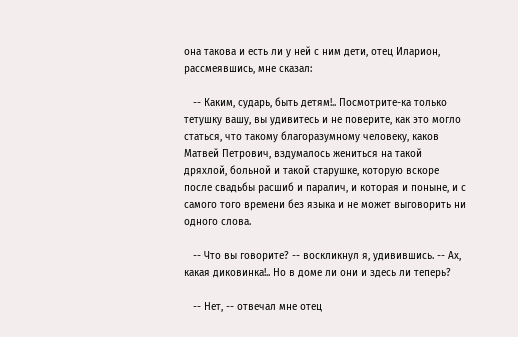она такова и есть ли у ней с ним дети, отец Иларион, рассмеявшись, мне сказал:

   -- Каким, сударь, быть детям!.. Посмотрите-ка только тетушку вашу, вы удивитесь и не поверите, как это могло статься, что такому благоразумному человеку, каков Матвей Петрович, вздумалось жениться на такой дряхлой, больной и такой старушке, которую вскоре после свадьбы расшиб и паралич, и которая и поныне, и с самого того времени без языка и не может выговорить ни одного слова.

   -- Что вы говорите? -- воскликнул я, удивившись. -- Ах, какая диковинка!.. Но в доме ли они и здесь ли теперь?

   -- Нет, -- отвечал мне отец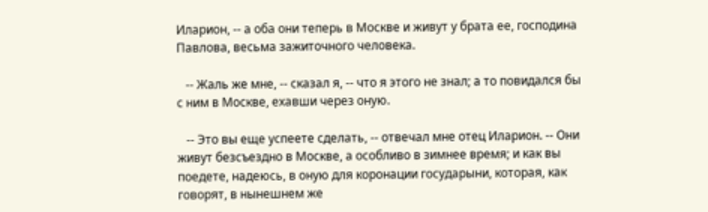Иларион, -- а оба они теперь в Москве и живут у брата ее, господина Павлова, весьма зажиточного человека.

   -- Жаль же мне, -- сказал я, -- что я этого не знал; а то повидался бы с ним в Москве, ехавши через оную.

   -- Это вы еще успеете сделать, -- отвечал мне отец Иларион. -- Они живут безсъездно в Москве, а особливо в зимнее время; и как вы поедете, надеюсь, в оную для коронации государыни, которая, как говорят, в нынешнем же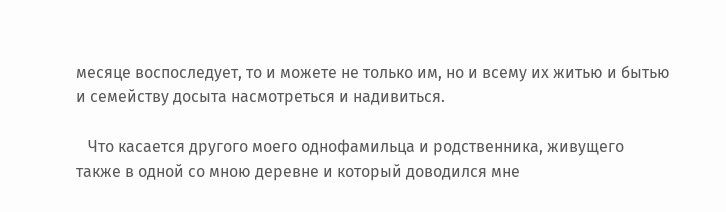месяце воспоследует, то и можете не только им, но и всему их житью и бытью и семейству досыта насмотреться и надивиться.

   Что касается другого моего однофамильца и родственника, живущего также в одной со мною деревне и который доводился мне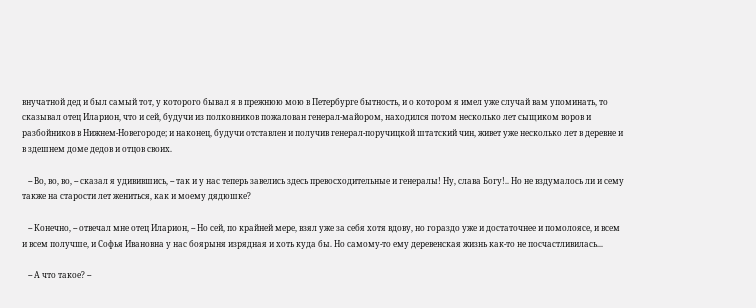внучатной дед и был самый тот, у которого бывал я в прежнюю мою в Петербурге бытность, и о котором я имел уже случай вам упоминать, то сказывал отец Иларион, что и сей, будучи из полковников пожалован генерал-майором, находился потом несколько лет сыщиком воров и разбойников в Нижнем-Новегороде; и наконец, будучи отставлен и получив генерал-поручицкой штатский чин, живет уже несколько лет в деревне и в здешнем доме дедов и отцов своих.

   -- Во, во, во, -- сказал я удивившись, -- так и у нас теперь завелись здесь превосходительные и генералы! Ну, слава Богу!.. Но не вздумалось ли и сему также на старости лет жениться, как и моему дядюшке?

   -- Конечно, -- отвечал мне отец Иларион, -- Но сей, по крайней мере, взял уже за себя хотя вдову, но гораздо уже и достаточнее и помолоясе, и всем и всем получше, и Софья Ивановна у нас боярыня изрядная и хоть куда бы. Но самому-то ему деревенская жизнь как-то не посчастливилась...

   -- А что такое? --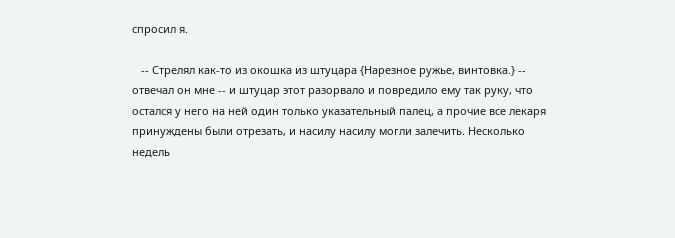спросил я.

   -- Стрелял как-то из окошка из штуцара {Нарезное ружье, винтовка.} -- отвечал он мне -- и штуцар этот разорвало и повредило ему так руку, что остался у него на ней один только указательный палец, а прочие все лекаря принуждены были отрезать, и насилу насилу могли залечить. Несколько недель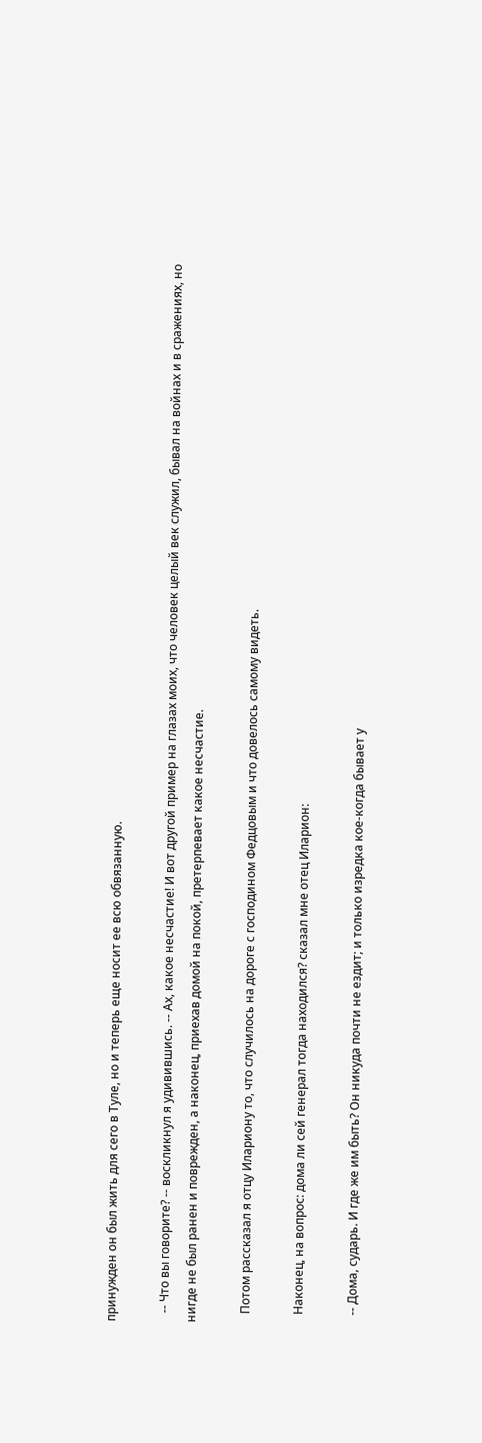принужден он был жить для сего в Туле, но и теперь еще носит ее всю обвязанную.

   -- Что вы говорите? -- воскликнул я удивившись. -- Ах, какое несчастие! И вот другой пример на глазах моих, что человек целый век служил, бывал на войнах и в сражениях, но нигде не был ранен и поврежден, а наконец, приехав домой на покой, претерпевает какое несчастие.

   Потом рассказал я отцу Илариону то, что случилось на дороге с господином Федцовым и что довелось самому видеть.

   Наконец, на вопрос: дома ли сей генерал тогда находился? сказал мне отец Иларион:

   -- Дома, сударь. И где же им быть? Он никуда почти не ездит; и только изредка кое-когда бывает у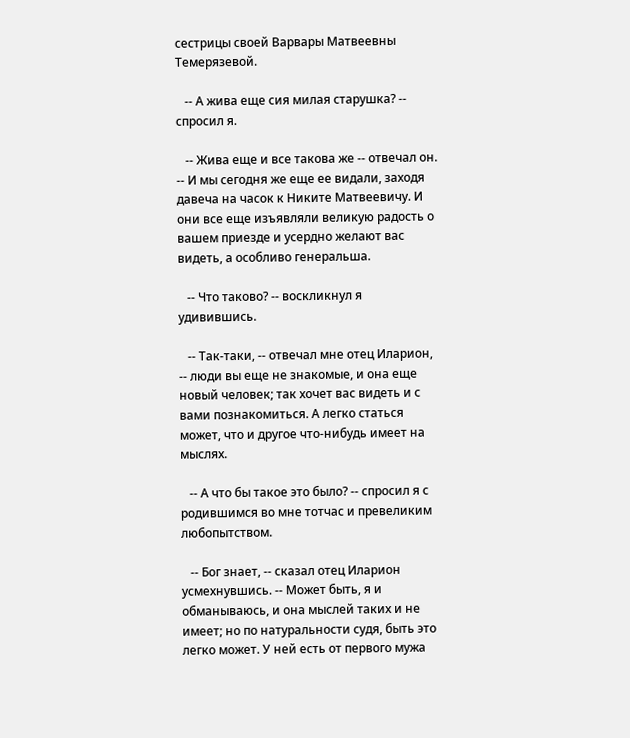сестрицы своей Варвары Матвеевны Темерязевой.

   -- А жива еще сия милая старушка? -- спросил я.

   -- Жива еще и все такова же -- отвечал он. -- И мы сегодня же еще ее видали, заходя давеча на часок к Никите Матвеевичу. И они все еще изъявляли великую радость о вашем приезде и усердно желают вас видеть, а особливо генеральша.

   -- Что таково? -- воскликнул я удивившись.

   -- Так-таки, -- отвечал мне отец Иларион, -- люди вы еще не знакомые, и она еще новый человек; так хочет вас видеть и с вами познакомиться. А легко статься может, что и другое что-нибудь имеет на мыслях.

   -- А что бы такое это было? -- спросил я с родившимся во мне тотчас и превеликим любопытством.

   -- Бог знает, -- сказал отец Иларион усмехнувшись. -- Может быть, я и обманываюсь, и она мыслей таких и не имеет; но по натуральности судя, быть это легко может. У ней есть от первого мужа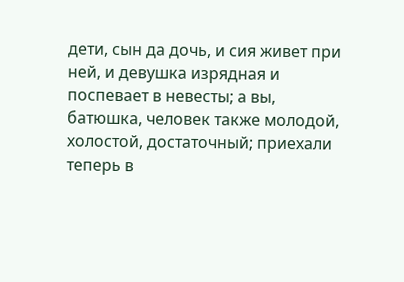дети, сын да дочь, и сия живет при ней, и девушка изрядная и поспевает в невесты; а вы, батюшка, человек также молодой, холостой, достаточный; приехали теперь в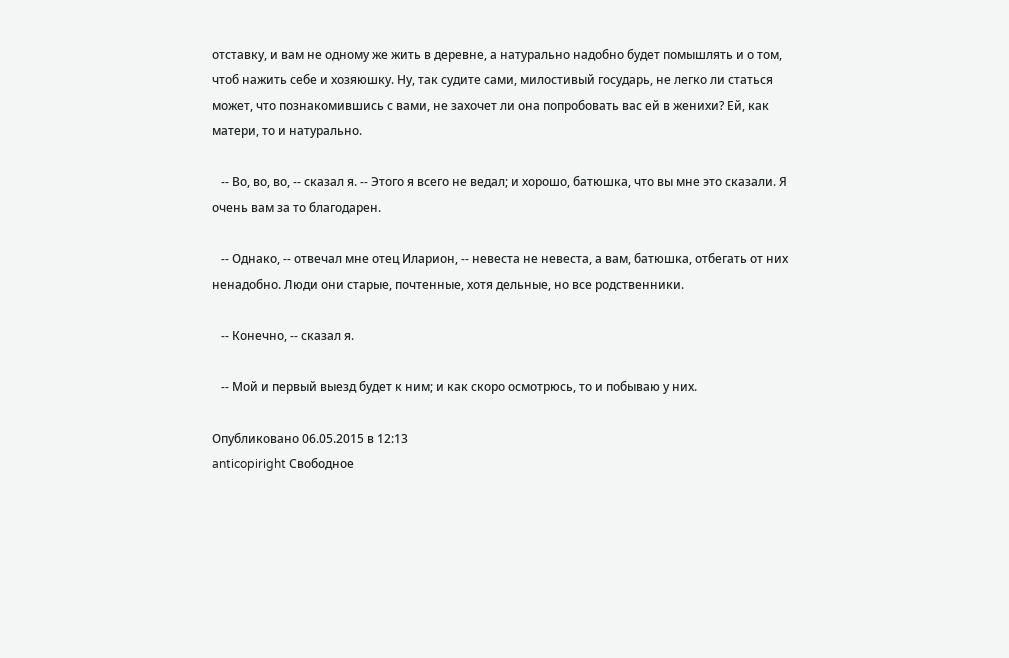отставку, и вам не одному же жить в деревне, а натурально надобно будет помышлять и о том, чтоб нажить себе и хозяюшку. Ну, так судите сами, милостивый государь, не легко ли статься может, что познакомившись с вами, не захочет ли она попробовать вас ей в женихи? Ей, как матери, то и натурально.

   -- Во, во, во, -- сказал я. -- Этого я всего не ведал; и хорошо, батюшка, что вы мне это сказали. Я очень вам за то благодарен.

   -- Однако, -- отвечал мне отец Иларион, -- невеста не невеста, а вам, батюшка, отбегать от них ненадобно. Люди они старые, почтенные, хотя дельные, но все родственники.

   -- Конечно, -- сказал я.

   -- Мой и первый выезд будет к ним; и как скоро осмотрюсь, то и побываю у них.

Опубликовано 06.05.2015 в 12:13
anticopiright Свободное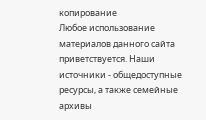копирование
Любое использование материалов данного сайта приветствуется. Наши источники - общедоступные ресурсы, а также семейные архивы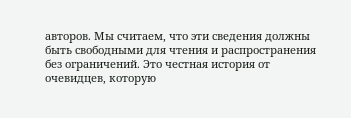авторов. Мы считаем, что эти сведения должны быть свободными для чтения и распространения без ограничений. Это честная история от очевидцев, которую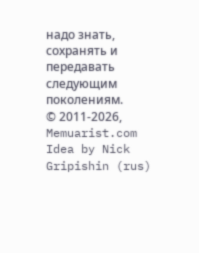надо знать, сохранять и передавать следующим поколениям.
© 2011-2026, Memuarist.com
Idea by Nick Gripishin (rus)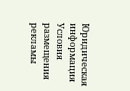Юридическая информация
Условия размещения рекламы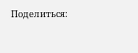Поделиться: